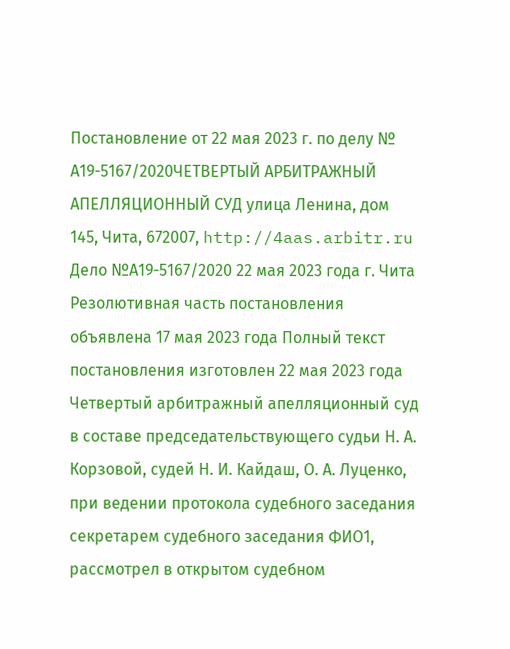Постановление от 22 мая 2023 г. по делу № А19-5167/2020ЧЕТВЕРТЫЙ АРБИТРАЖНЫЙ АПЕЛЛЯЦИОННЫЙ СУД улица Ленина, дом 145, Чита, 672007, http://4aas.arbitr.ru Дело №А19-5167/2020 22 мая 2023 года г. Чита Резолютивная часть постановления объявлена 17 мая 2023 года Полный текст постановления изготовлен 22 мая 2023 года Четвертый арбитражный апелляционный суд в составе председательствующего судьи Н. А. Корзовой, судей Н. И. Кайдаш, О. А. Луценко, при ведении протокола судебного заседания секретарем судебного заседания ФИО1, рассмотрел в открытом судебном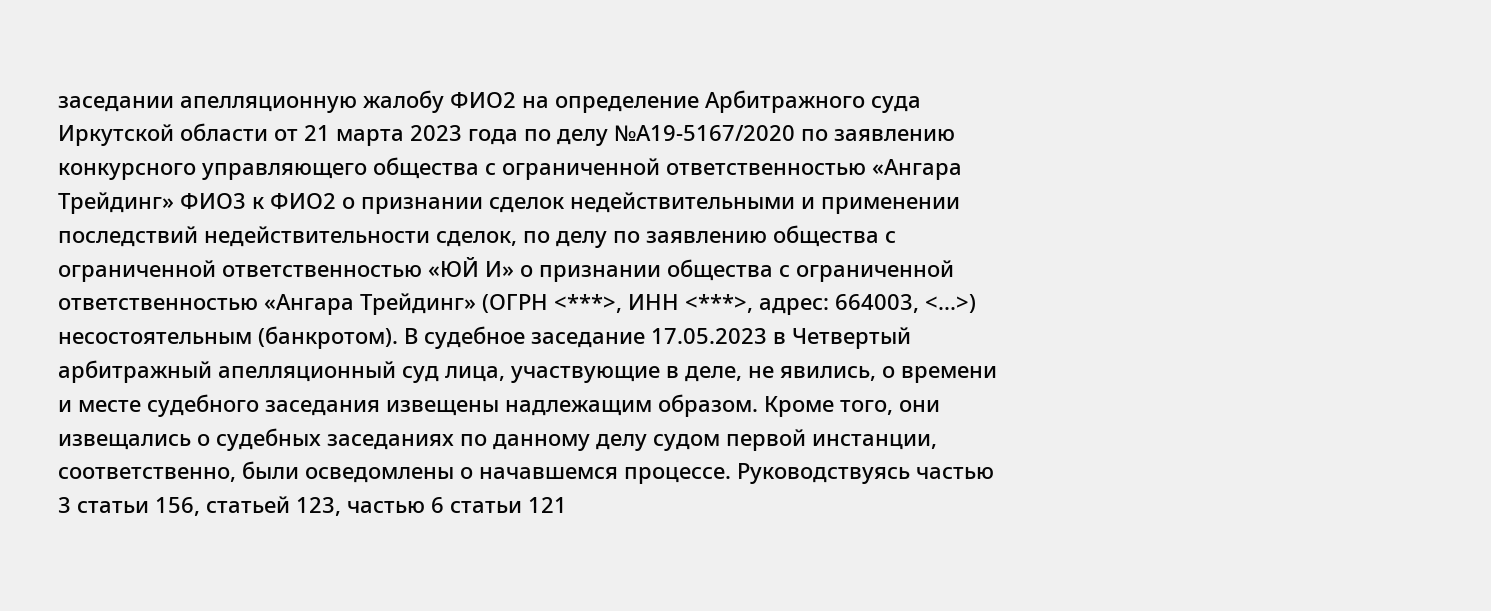заседании апелляционную жалобу ФИО2 на определение Арбитражного суда Иркутской области от 21 марта 2023 года по делу №А19-5167/2020 по заявлению конкурсного управляющего общества с ограниченной ответственностью «Ангара Трейдинг» ФИО3 к ФИО2 о признании сделок недействительными и применении последствий недействительности сделок, по делу по заявлению общества с ограниченной ответственностью «ЮЙ И» о признании общества с ограниченной ответственностью «Ангара Трейдинг» (ОГРН <***>, ИНН <***>, адрес: 664003, <...>) несостоятельным (банкротом). В судебное заседание 17.05.2023 в Четвертый арбитражный апелляционный суд лица, участвующие в деле, не явились, о времени и месте судебного заседания извещены надлежащим образом. Кроме того, они извещались о судебных заседаниях по данному делу судом первой инстанции, соответственно, были осведомлены о начавшемся процессе. Руководствуясь частью 3 статьи 156, статьей 123, частью 6 статьи 121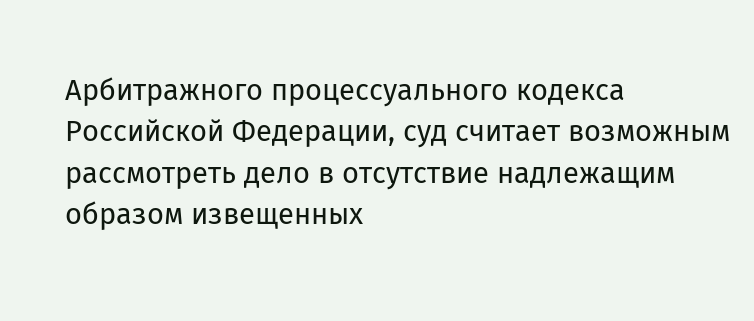Арбитражного процессуального кодекса Российской Федерации, суд считает возможным рассмотреть дело в отсутствие надлежащим образом извещенных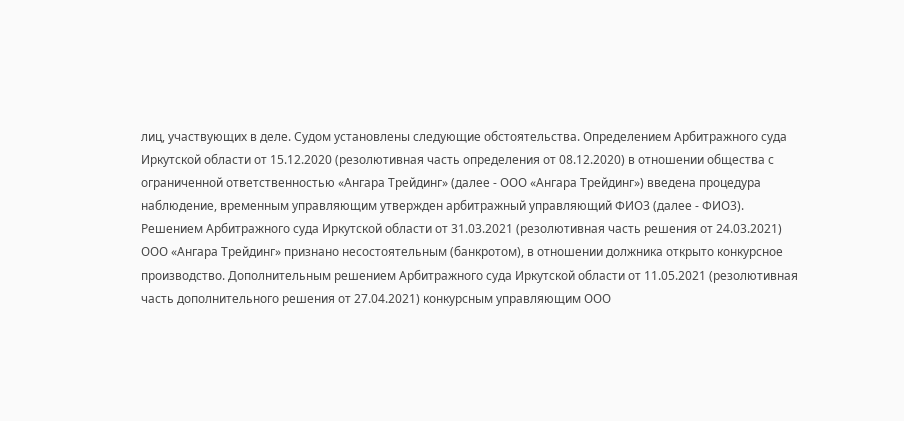лиц, участвующих в деле. Судом установлены следующие обстоятельства. Определением Арбитражного суда Иркутской области от 15.12.2020 (резолютивная часть определения от 08.12.2020) в отношении общества с ограниченной ответственностью «Ангара Трейдинг» (далее - ООО «Ангара Трейдинг») введена процедура наблюдение, временным управляющим утвержден арбитражный управляющий ФИО3 (далее - ФИО3). Решением Арбитражного суда Иркутской области от 31.03.2021 (резолютивная часть решения от 24.03.2021) ООО «Ангара Трейдинг» признано несостоятельным (банкротом), в отношении должника открыто конкурсное производство. Дополнительным решением Арбитражного суда Иркутской области от 11.05.2021 (резолютивная часть дополнительного решения от 27.04.2021) конкурсным управляющим ООО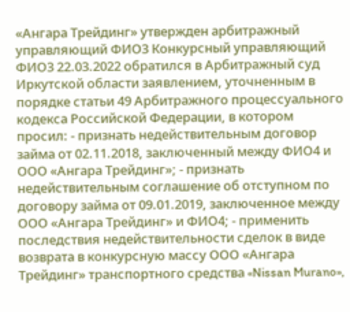«Ангара Трейдинг» утвержден арбитражный управляющий ФИО3 Конкурсный управляющий ФИО3 22.03.2022 обратился в Арбитражный суд Иркутской области заявлением, уточненным в порядке статьи 49 Арбитражного процессуального кодекса Российской Федерации, в котором просил: - признать недействительным договор займа от 02.11.2018, заключенный между ФИО4 и ООО «Ангара Трейдинг»; - признать недействительным соглашение об отступном по договору займа от 09.01.2019, заключенное между ООО «Ангара Трейдинг» и ФИО4; - применить последствия недействительности сделок в виде возврата в конкурсную массу ООО «Ангара Трейдинг» транспортного средства «Nissan Murano»,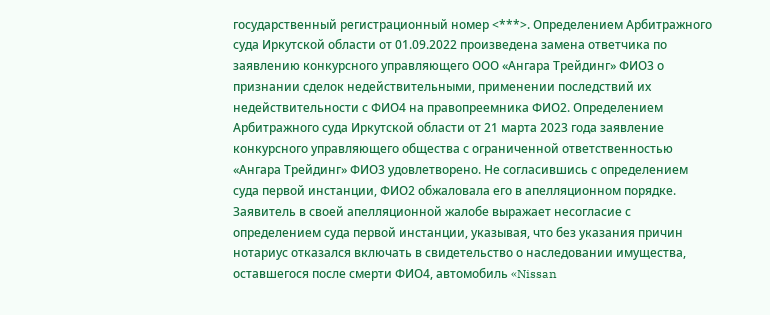государственный регистрационный номер <***>. Определением Арбитражного суда Иркутской области от 01.09.2022 произведена замена ответчика по заявлению конкурсного управляющего ООО «Ангара Трейдинг» ФИО3 о признании сделок недействительными, применении последствий их недействительности с ФИО4 на правопреемника ФИО2. Определением Арбитражного суда Иркутской области от 21 марта 2023 года заявление конкурсного управляющего общества с ограниченной ответственностью «Ангара Трейдинг» ФИО3 удовлетворено. Не согласившись с определением суда первой инстанции, ФИО2 обжаловала его в апелляционном порядке. Заявитель в своей апелляционной жалобе выражает несогласие с определением суда первой инстанции, указывая, что без указания причин нотариус отказался включать в свидетельство о наследовании имущества, оставшегося после смерти ФИО4, автомобиль «Nissan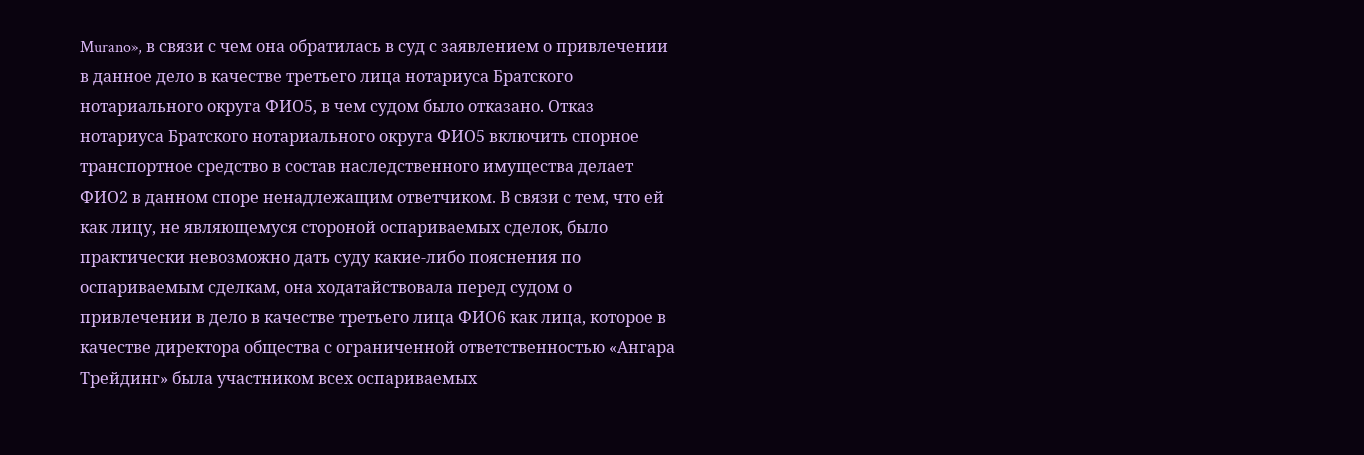Murano», в связи с чем она обратилась в суд с заявлением о привлечении в данное дело в качестве третьего лица нотариуса Братского нотариального округа ФИО5, в чем судом было отказано. Отказ нотариуса Братского нотариального округа ФИО5 включить спорное транспортное средство в состав наследственного имущества делает ФИО2 в данном споре ненадлежащим ответчиком. В связи с тем, что ей как лицу, не являющемуся стороной оспариваемых сделок, было практически невозможно дать суду какие-либо пояснения по оспариваемым сделкам, она ходатайствовала перед судом о привлечении в дело в качестве третьего лица ФИО6 как лица, которое в качестве директора общества с ограниченной ответственностью «Ангара Трейдинг» была участником всех оспариваемых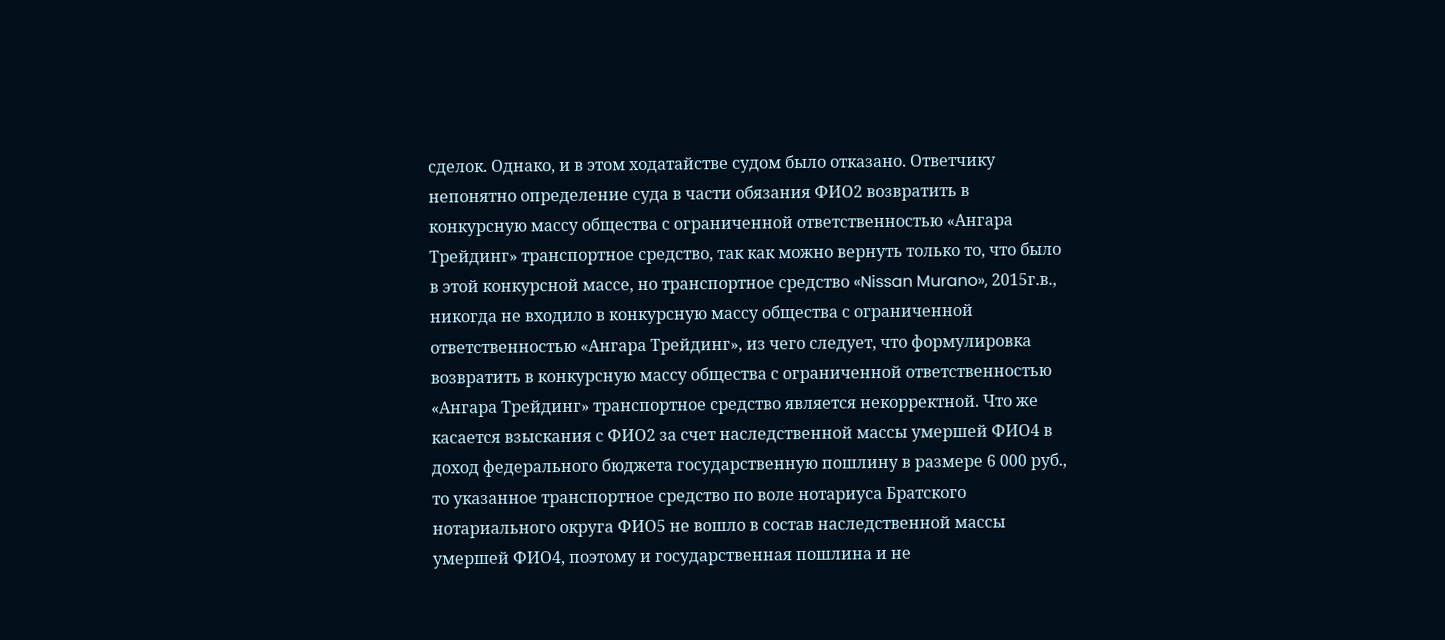сделок. Однако, и в этом ходатайстве судом было отказано. Ответчику непонятно определение суда в части обязания ФИО2 возвратить в конкурсную массу общества с ограниченной ответственностью «Ангара Трейдинг» транспортное средство, так как можно вернуть только то, что было в этой конкурсной массе, но транспортное средство «Nissan Murano», 2015г.в., никогда не входило в конкурсную массу общества с ограниченной ответственностью «Ангара Трейдинг», из чего следует, что формулировка возвратить в конкурсную массу общества с ограниченной ответственностью «Ангара Трейдинг» транспортное средство является некорректной. Что же касается взыскания с ФИО2 за счет наследственной массы умершей ФИО4 в доход федерального бюджета государственную пошлину в размере 6 000 руб., то указанное транспортное средство по воле нотариуса Братского нотариального округа ФИО5 не вошло в состав наследственной массы умершей ФИО4, поэтому и государственная пошлина и не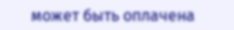может быть оплачена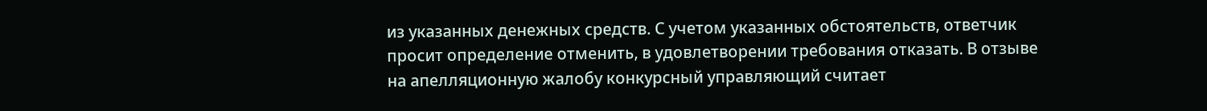из указанных денежных средств. С учетом указанных обстоятельств, ответчик просит определение отменить, в удовлетворении требования отказать. В отзыве на апелляционную жалобу конкурсный управляющий считает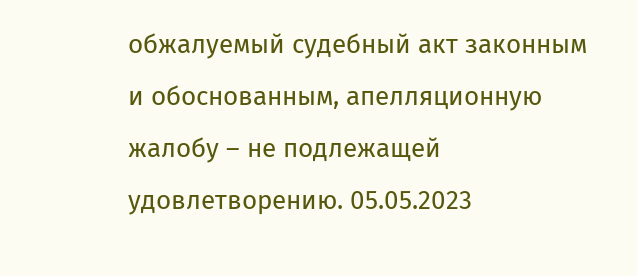обжалуемый судебный акт законным и обоснованным, апелляционную жалобу – не подлежащей удовлетворению. 05.05.2023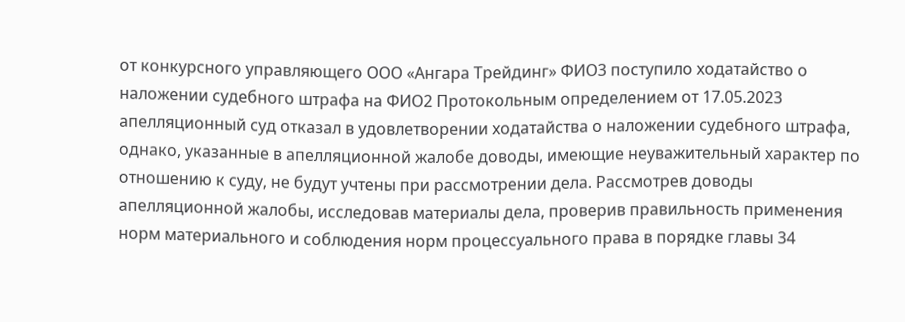от конкурсного управляющего ООО «Ангара Трейдинг» ФИО3 поступило ходатайство о наложении судебного штрафа на ФИО2 Протокольным определением от 17.05.2023 апелляционный суд отказал в удовлетворении ходатайства о наложении судебного штрафа, однако, указанные в апелляционной жалобе доводы, имеющие неуважительный характер по отношению к суду, не будут учтены при рассмотрении дела. Рассмотрев доводы апелляционной жалобы, исследовав материалы дела, проверив правильность применения норм материального и соблюдения норм процессуального права в порядке главы 34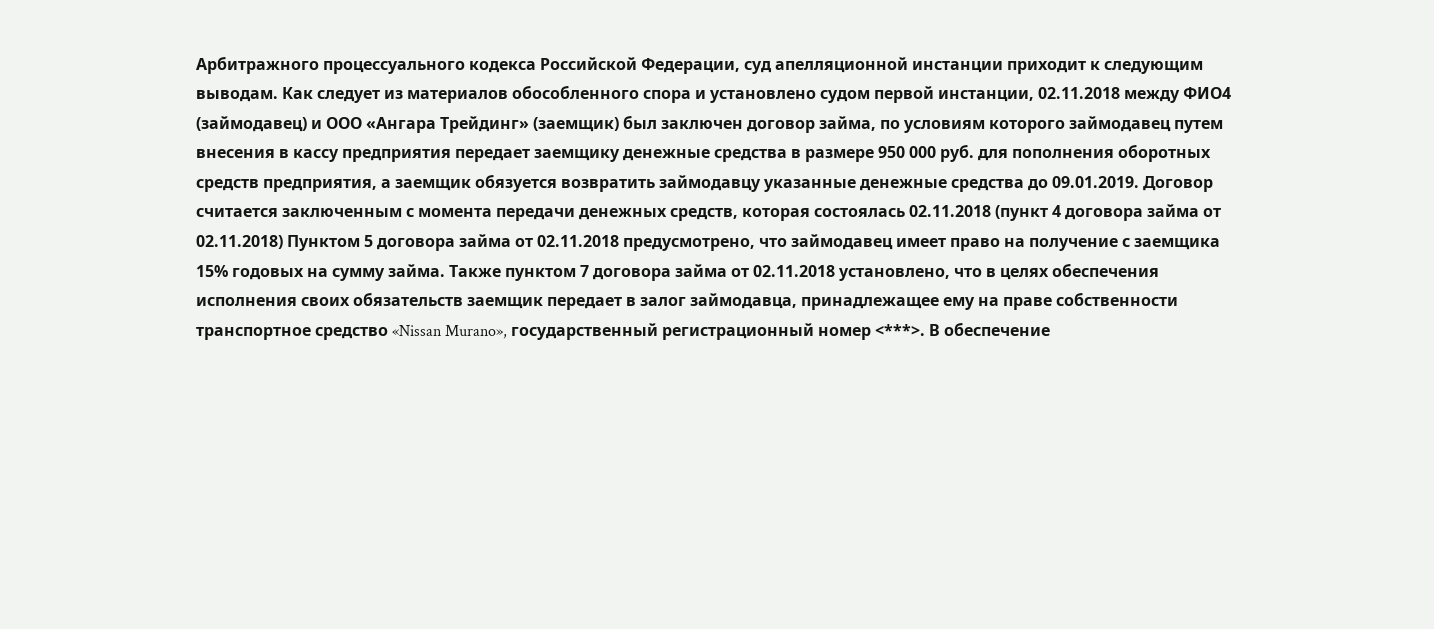Арбитражного процессуального кодекса Российской Федерации, суд апелляционной инстанции приходит к следующим выводам. Как следует из материалов обособленного спора и установлено судом первой инстанции, 02.11.2018 между ФИО4 (займодавец) и ООО «Ангара Трейдинг» (заемщик) был заключен договор займа, по условиям которого займодавец путем внесения в кассу предприятия передает заемщику денежные средства в размере 950 000 руб. для пополнения оборотных средств предприятия, а заемщик обязуется возвратить займодавцу указанные денежные средства до 09.01.2019. Договор считается заключенным с момента передачи денежных средств, которая состоялась 02.11.2018 (пункт 4 договора займа от 02.11.2018) Пунктом 5 договора займа от 02.11.2018 предусмотрено, что займодавец имеет право на получение с заемщика 15% годовых на сумму займа. Также пунктом 7 договора займа от 02.11.2018 установлено, что в целях обеспечения исполнения своих обязательств заемщик передает в залог займодавца, принадлежащее ему на праве собственности транспортное средство «Nissan Murano», государственный регистрационный номер <***>. В обеспечение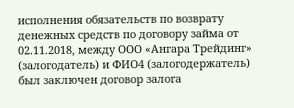исполнения обязательств по возврату денежных средств по договору займа от 02.11.2018, между ООО «Ангара Трейдинг» (залогодатель) и ФИО4 (залогодержатель) был заключен договор залога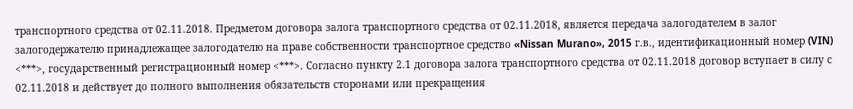транспортного средства от 02.11.2018. Предметом договора залога транспортного средства от 02.11.2018, является передача залогодателем в залог залогодержателю принадлежащее залогодателю на праве собственности транспортное средство «Nissan Murano», 2015 г.в., идентификационный номер (VIN) <***>, государственный регистрационный номер <***>. Согласно пункту 2.1 договора залога транспортного средства от 02.11.2018 договор вступает в силу с 02.11.2018 и действует до полного выполнения обязательств сторонами или прекращения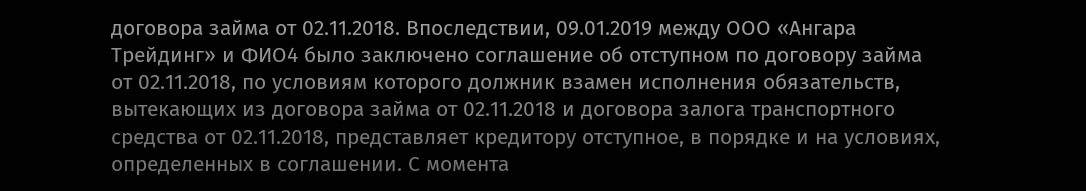договора займа от 02.11.2018. Впоследствии, 09.01.2019 между ООО «Ангара Трейдинг» и ФИО4 было заключено соглашение об отступном по договору займа от 02.11.2018, по условиям которого должник взамен исполнения обязательств, вытекающих из договора займа от 02.11.2018 и договора залога транспортного средства от 02.11.2018, представляет кредитору отступное, в порядке и на условиях, определенных в соглашении. С момента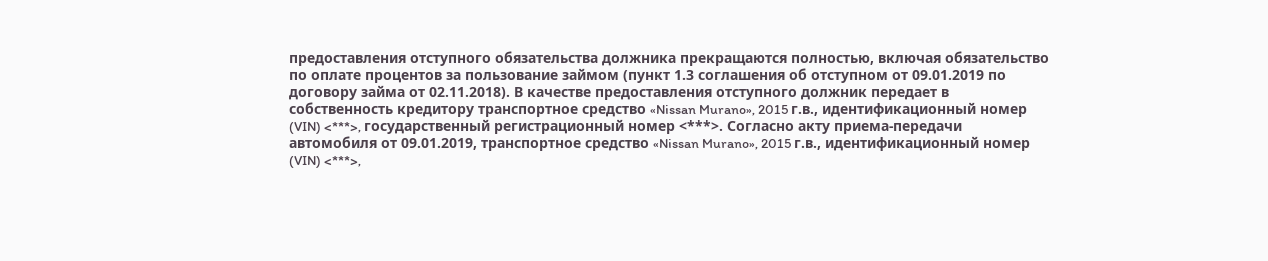предоставления отступного обязательства должника прекращаются полностью, включая обязательство по оплате процентов за пользование займом (пункт 1.3 соглашения об отступном от 09.01.2019 по договору займа от 02.11.2018). В качестве предоставления отступного должник передает в собственность кредитору транспортное средство «Nissan Murano», 2015 г.в., идентификационный номер (VIN) <***>, государственный регистрационный номер <***>. Согласно акту приема-передачи автомобиля от 09.01.2019, транспортное средство «Nissan Murano», 2015 г.в., идентификационный номер (VIN) <***>,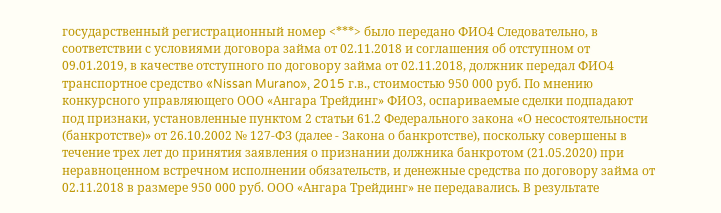государственный регистрационный номер <***> было передано ФИО4 Следовательно, в соответствии с условиями договора займа от 02.11.2018 и соглашения об отступном от 09.01.2019, в качестве отступного по договору займа от 02.11.2018, должник передал ФИО4 транспортное средство «Nissan Murano», 2015 г.в., стоимостью 950 000 руб. По мнению конкурсного управляющего ООО «Ангара Трейдинг» ФИО3, оспариваемые сделки подпадают под признаки, установленные пунктом 2 статьи 61.2 Федерального закона «О несостоятельности (банкротстве)» от 26.10.2002 № 127-ФЗ (далее - Закона о банкротстве), поскольку совершены в течение трех лет до принятия заявления о признании должника банкротом (21.05.2020) при неравноценном встречном исполнении обязательств, и денежные средства по договору займа от 02.11.2018 в размере 950 000 руб. ООО «Ангара Трейдинг» не передавались. В результате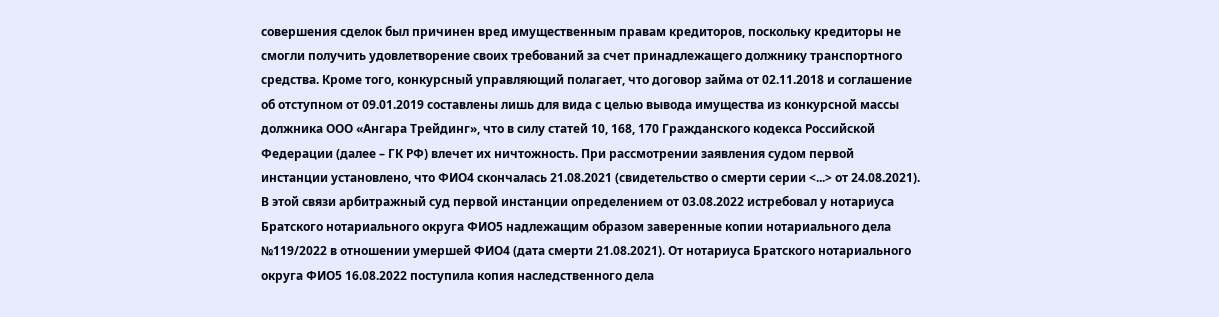совершения сделок был причинен вред имущественным правам кредиторов, поскольку кредиторы не смогли получить удовлетворение своих требований за счет принадлежащего должнику транспортного средства. Кроме того, конкурсный управляющий полагает, что договор займа от 02.11.2018 и соглашение об отступном от 09.01.2019 составлены лишь для вида с целью вывода имущества из конкурсной массы должника ООО «Ангара Трейдинг», что в силу статей 10, 168, 170 Гражданского кодекса Российской Федерации (далее – ГК РФ) влечет их ничтожность. При рассмотрении заявления судом первой инстанции установлено, что ФИО4 скончалась 21.08.2021 (свидетельство о смерти серии <...> от 24.08.2021). В этой связи арбитражный суд первой инстанции определением от 03.08.2022 истребовал у нотариуса Братского нотариального округа ФИО5 надлежащим образом заверенные копии нотариального дела №119/2022 в отношении умершей ФИО4 (дата смерти 21.08.2021). От нотариуса Братского нотариального округа ФИО5 16.08.2022 поступила копия наследственного дела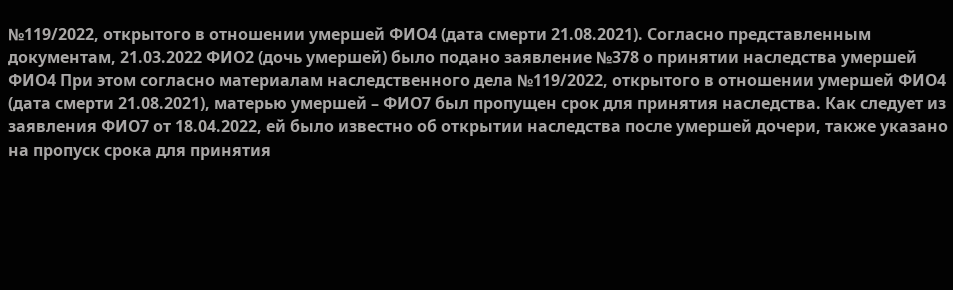№119/2022, открытого в отношении умершей ФИО4 (дата смерти 21.08.2021). Согласно представленным документам, 21.03.2022 ФИО2 (дочь умершей) было подано заявление №378 о принятии наследства умершей ФИО4 При этом согласно материалам наследственного дела №119/2022, открытого в отношении умершей ФИО4 (дата смерти 21.08.2021), матерью умершей – ФИО7 был пропущен срок для принятия наследства. Как следует из заявления ФИО7 от 18.04.2022, ей было известно об открытии наследства после умершей дочери, также указано на пропуск срока для принятия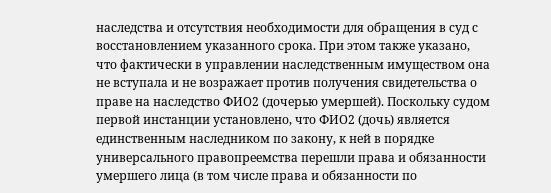наследства и отсутствия необходимости для обращения в суд с восстановлением указанного срока. При этом также указано, что фактически в управлении наследственным имуществом она не вступала и не возражает против получения свидетельства о праве на наследство ФИО2 (дочерью умершей). Поскольку судом первой инстанции установлено, что ФИО2 (дочь) является единственным наследником по закону, к ней в порядке универсального правопреемства перешли права и обязанности умершего лица (в том числе права и обязанности по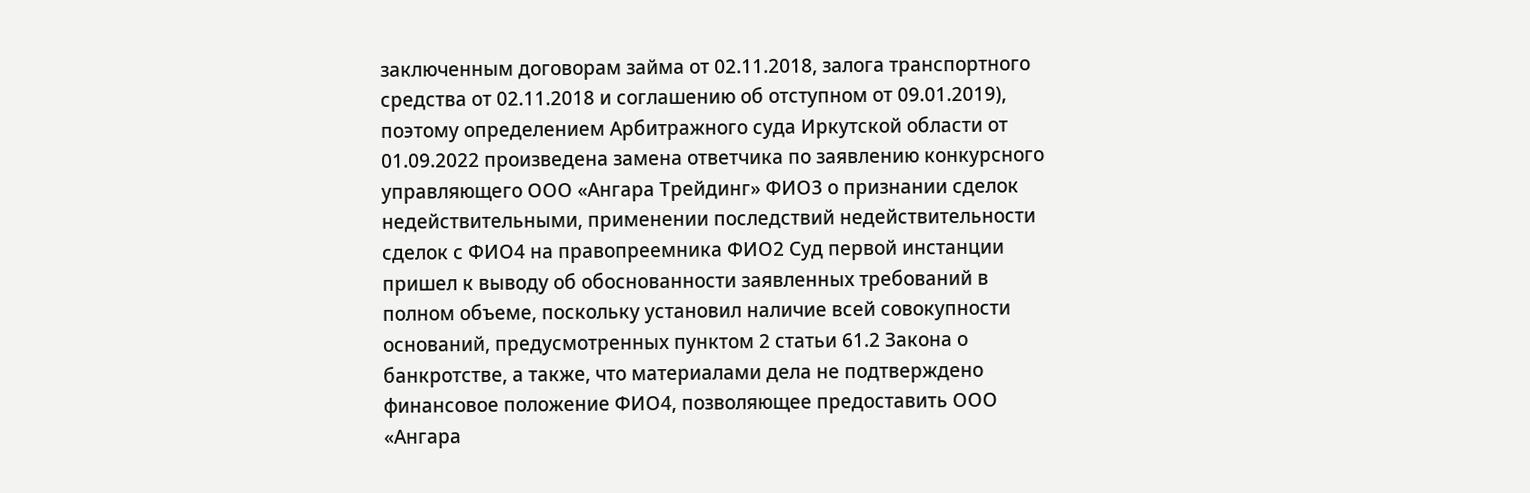заключенным договорам займа от 02.11.2018, залога транспортного средства от 02.11.2018 и соглашению об отступном от 09.01.2019), поэтому определением Арбитражного суда Иркутской области от 01.09.2022 произведена замена ответчика по заявлению конкурсного управляющего ООО «Ангара Трейдинг» ФИО3 о признании сделок недействительными, применении последствий недействительности сделок с ФИО4 на правопреемника ФИО2 Суд первой инстанции пришел к выводу об обоснованности заявленных требований в полном объеме, поскольку установил наличие всей совокупности оснований, предусмотренных пунктом 2 статьи 61.2 Закона о банкротстве, а также, что материалами дела не подтверждено финансовое положение ФИО4, позволяющее предоставить ООО «Ангара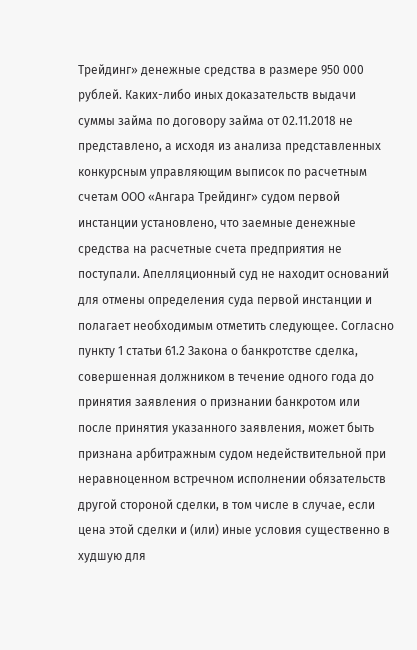Трейдинг» денежные средства в размере 950 000 рублей. Каких-либо иных доказательств выдачи суммы займа по договору займа от 02.11.2018 не представлено, а исходя из анализа представленных конкурсным управляющим выписок по расчетным счетам ООО «Ангара Трейдинг» судом первой инстанции установлено, что заемные денежные средства на расчетные счета предприятия не поступали. Апелляционный суд не находит оснований для отмены определения суда первой инстанции и полагает необходимым отметить следующее. Согласно пункту 1 статьи 61.2 Закона о банкротстве сделка, совершенная должником в течение одного года до принятия заявления о признании банкротом или после принятия указанного заявления, может быть признана арбитражным судом недействительной при неравноценном встречном исполнении обязательств другой стороной сделки, в том числе в случае, если цена этой сделки и (или) иные условия существенно в худшую для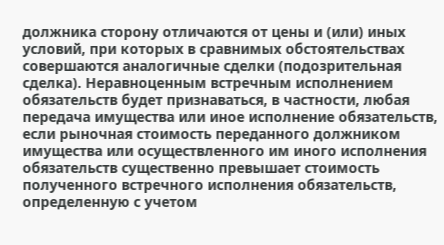должника сторону отличаются от цены и (или) иных условий, при которых в сравнимых обстоятельствах совершаются аналогичные сделки (подозрительная сделка). Неравноценным встречным исполнением обязательств будет признаваться, в частности, любая передача имущества или иное исполнение обязательств, если рыночная стоимость переданного должником имущества или осуществленного им иного исполнения обязательств существенно превышает стоимость полученного встречного исполнения обязательств, определенную с учетом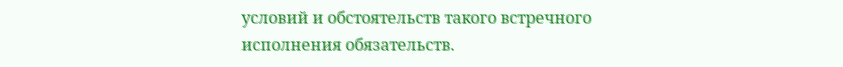условий и обстоятельств такого встречного исполнения обязательств.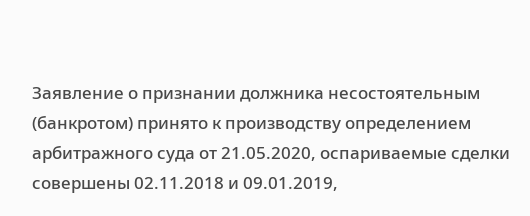Заявление о признании должника несостоятельным (банкротом) принято к производству определением арбитражного суда от 21.05.2020, оспариваемые сделки совершены 02.11.2018 и 09.01.2019,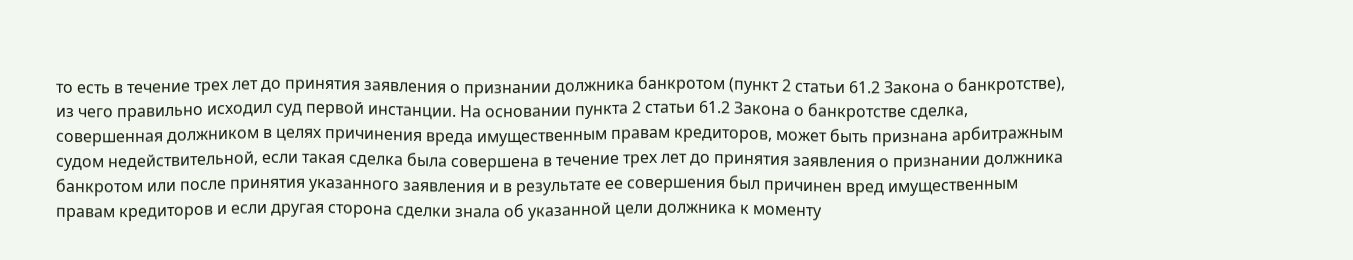то есть в течение трех лет до принятия заявления о признании должника банкротом (пункт 2 статьи 61.2 Закона о банкротстве), из чего правильно исходил суд первой инстанции. На основании пункта 2 статьи 61.2 Закона о банкротстве сделка, совершенная должником в целях причинения вреда имущественным правам кредиторов, может быть признана арбитражным судом недействительной, если такая сделка была совершена в течение трех лет до принятия заявления о признании должника банкротом или после принятия указанного заявления и в результате ее совершения был причинен вред имущественным правам кредиторов и если другая сторона сделки знала об указанной цели должника к моменту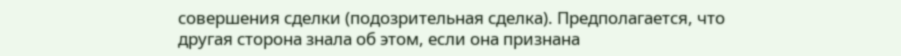совершения сделки (подозрительная сделка). Предполагается, что другая сторона знала об этом, если она признана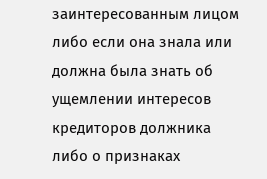заинтересованным лицом либо если она знала или должна была знать об ущемлении интересов кредиторов должника либо о признаках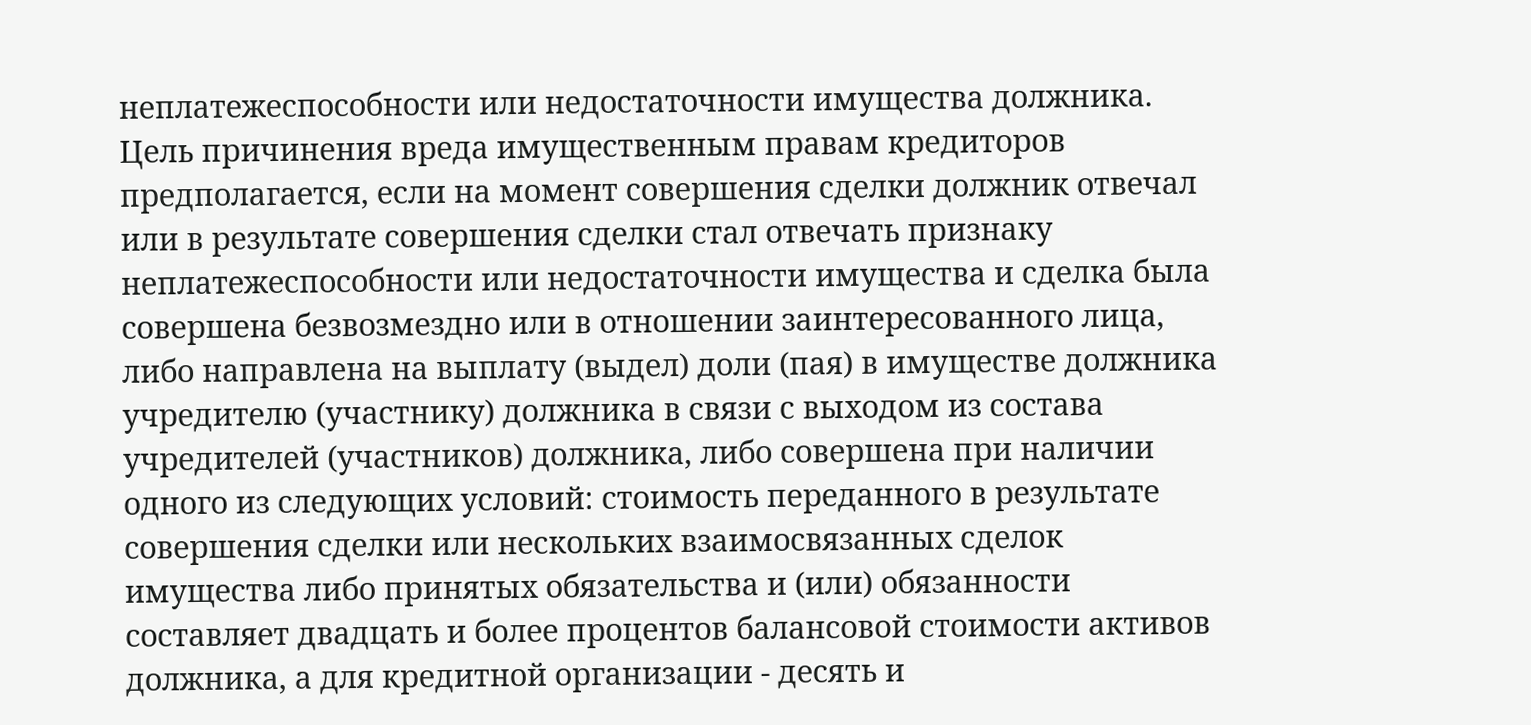неплатежеспособности или недостаточности имущества должника. Цель причинения вреда имущественным правам кредиторов предполагается, если на момент совершения сделки должник отвечал или в результате совершения сделки стал отвечать признаку неплатежеспособности или недостаточности имущества и сделка была совершена безвозмездно или в отношении заинтересованного лица, либо направлена на выплату (выдел) доли (пая) в имуществе должника учредителю (участнику) должника в связи с выходом из состава учредителей (участников) должника, либо совершена при наличии одного из следующих условий: стоимость переданного в результате совершения сделки или нескольких взаимосвязанных сделок имущества либо принятых обязательства и (или) обязанности составляет двадцать и более процентов балансовой стоимости активов должника, а для кредитной организации - десять и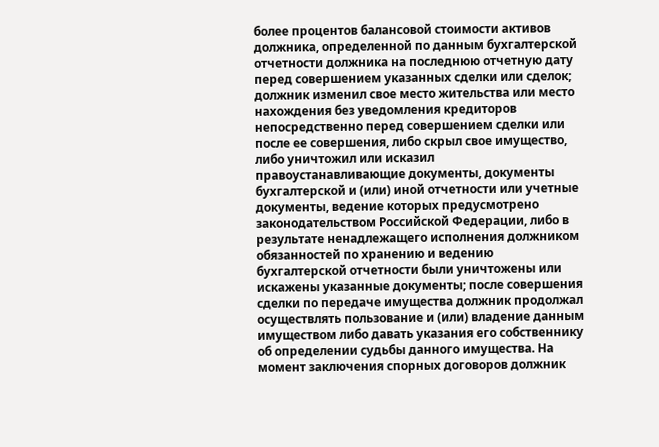более процентов балансовой стоимости активов должника, определенной по данным бухгалтерской отчетности должника на последнюю отчетную дату перед совершением указанных сделки или сделок; должник изменил свое место жительства или место нахождения без уведомления кредиторов непосредственно перед совершением сделки или после ее совершения, либо скрыл свое имущество, либо уничтожил или исказил правоустанавливающие документы, документы бухгалтерской и (или) иной отчетности или учетные документы, ведение которых предусмотрено законодательством Российской Федерации, либо в результате ненадлежащего исполнения должником обязанностей по хранению и ведению бухгалтерской отчетности были уничтожены или искажены указанные документы; после совершения сделки по передаче имущества должник продолжал осуществлять пользование и (или) владение данным имуществом либо давать указания его собственнику об определении судьбы данного имущества. На момент заключения спорных договоров должник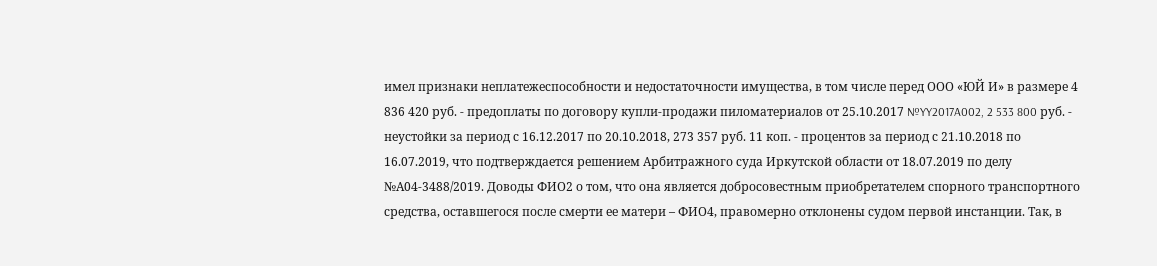имел признаки неплатежеспособности и недостаточности имущества, в том числе перед ООО «ЮЙ И» в размере 4 836 420 руб. - предоплаты по договору купли-продажи пиломатериалов от 25.10.2017 №YY2017A002, 2 533 800 руб. - неустойки за период с 16.12.2017 по 20.10.2018, 273 357 руб. 11 коп. - процентов за период с 21.10.2018 по 16.07.2019, что подтверждается решением Арбитражного суда Иркутской области от 18.07.2019 по делу №А04-3488/2019. Доводы ФИО2 о том, что она является добросовестным приобретателем спорного транспортного средства, оставшегося после смерти ее матери – ФИО4, правомерно отклонены судом первой инстанции. Так, в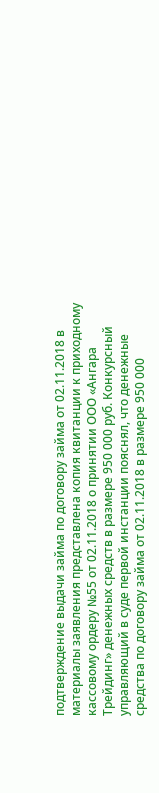подтверждение выдачи займа по договору займа от 02.11.2018 в материалы заявления представлена копия квитанции к приходному кассовому ордеру №55 от 02.11.2018 о принятии ООО «Ангара Трейдинг» денежных средств в размере 950 000 руб. Конкурсный управляющий в суде первой инстанции пояснял, что денежные средства по договору займа от 02.11.2018 в размере 950 000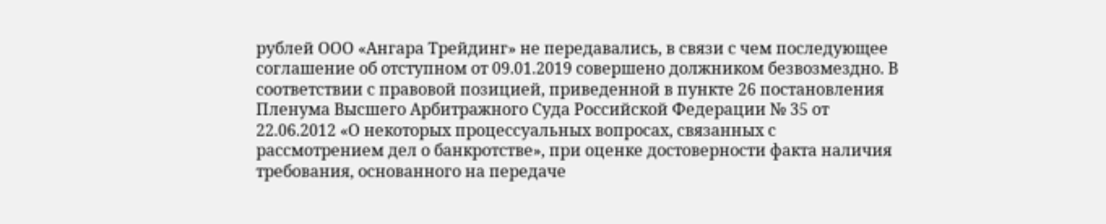рублей ООО «Ангара Трейдинг» не передавались, в связи с чем последующее соглашение об отступном от 09.01.2019 совершено должником безвозмездно. В соответствии с правовой позицией, приведенной в пункте 26 постановления Пленума Высшего Арбитражного Суда Российской Федерации № 35 от 22.06.2012 «О некоторых процессуальных вопросах, связанных с рассмотрением дел о банкротстве», при оценке достоверности факта наличия требования, основанного на передаче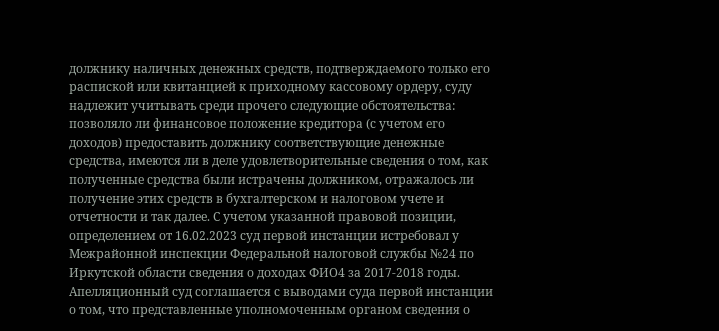должнику наличных денежных средств, подтверждаемого только его распиской или квитанцией к приходному кассовому ордеру, суду надлежит учитывать среди прочего следующие обстоятельства: позволяло ли финансовое положение кредитора (с учетом его доходов) предоставить должнику соответствующие денежные средства, имеются ли в деле удовлетворительные сведения о том, как полученные средства были истрачены должником, отражалось ли получение этих средств в бухгалтерском и налоговом учете и отчетности и так далее. С учетом указанной правовой позиции, определением от 16.02.2023 суд первой инстанции истребовал у Межрайонной инспекции Федеральной налоговой службы №24 по Иркутской области сведения о доходах ФИО4 за 2017-2018 годы. Апелляционный суд соглашается с выводами суда первой инстанции о том, что представленные уполномоченным органом сведения о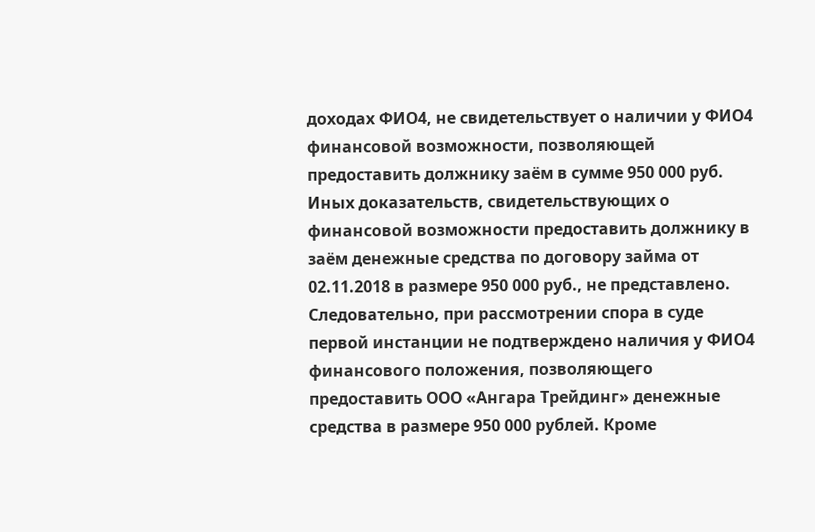доходах ФИО4, не свидетельствует о наличии у ФИО4 финансовой возможности, позволяющей предоставить должнику заём в сумме 950 000 руб. Иных доказательств, свидетельствующих о финансовой возможности предоставить должнику в заём денежные средства по договору займа от 02.11.2018 в размере 950 000 руб., не представлено. Следовательно, при рассмотрении спора в суде первой инстанции не подтверждено наличия у ФИО4 финансового положения, позволяющего предоставить ООО «Ангара Трейдинг» денежные средства в размере 950 000 рублей. Кроме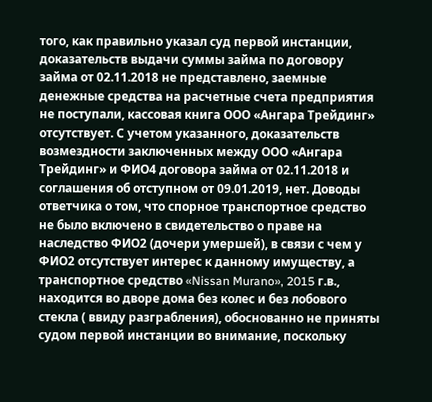того, как правильно указал суд первой инстанции, доказательств выдачи суммы займа по договору займа от 02.11.2018 не представлено, заемные денежные средства на расчетные счета предприятия не поступали, кассовая книга ООО «Ангара Трейдинг» отсутствует. С учетом указанного, доказательств возмездности заключенных между ООО «Ангара Трейдинг» и ФИО4 договора займа от 02.11.2018 и соглашения об отступном от 09.01.2019, нет. Доводы ответчика о том, что спорное транспортное средство не было включено в свидетельство о праве на наследство ФИО2 (дочери умершей), в связи с чем у ФИО2 отсутствует интерес к данному имуществу, а транспортное средство «Nissan Murano», 2015 г.в., находится во дворе дома без колес и без лобового стекла ( ввиду разграбления), обоснованно не приняты судом первой инстанции во внимание, поскольку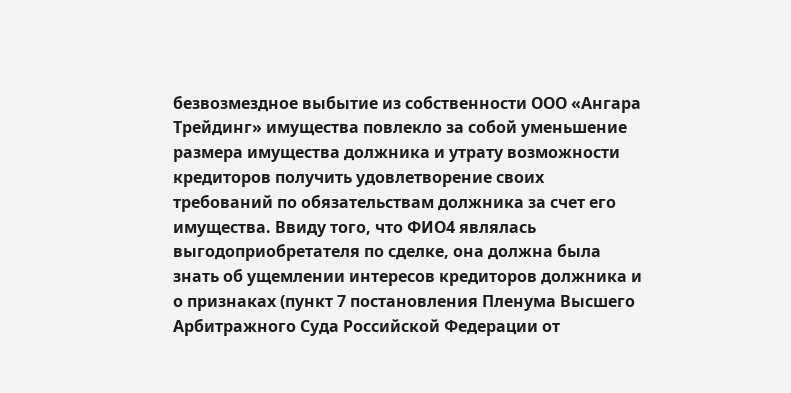безвозмездное выбытие из собственности ООО «Ангара Трейдинг» имущества повлекло за собой уменьшение размера имущества должника и утрату возможности кредиторов получить удовлетворение своих требований по обязательствам должника за счет его имущества. Ввиду того, что ФИО4 являлась выгодоприобретателя по сделке, она должна была знать об ущемлении интересов кредиторов должника и о признаках (пункт 7 постановления Пленума Высшего Арбитражного Суда Российской Федерации от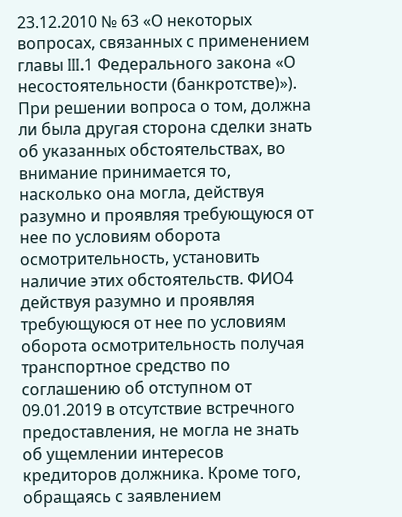23.12.2010 № 63 «О некоторых вопросах, связанных с применением главы III.1 Федерального закона «О несостоятельности (банкротстве)»). При решении вопроса о том, должна ли была другая сторона сделки знать об указанных обстоятельствах, во внимание принимается то, насколько она могла, действуя разумно и проявляя требующуюся от нее по условиям оборота осмотрительность, установить наличие этих обстоятельств. ФИО4 действуя разумно и проявляя требующуюся от нее по условиям оборота осмотрительность получая транспортное средство по соглашению об отступном от 09.01.2019 в отсутствие встречного предоставления, не могла не знать об ущемлении интересов кредиторов должника. Кроме того, обращаясь с заявлением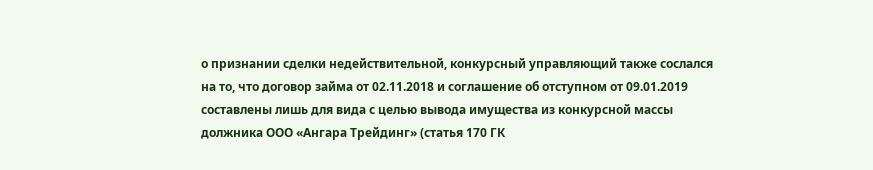о признании сделки недействительной, конкурсный управляющий также сослался на то, что договор займа от 02.11.2018 и соглашение об отступном от 09.01.2019 составлены лишь для вида с целью вывода имущества из конкурсной массы должника ООО «Ангара Трейдинг» (статья 170 ГК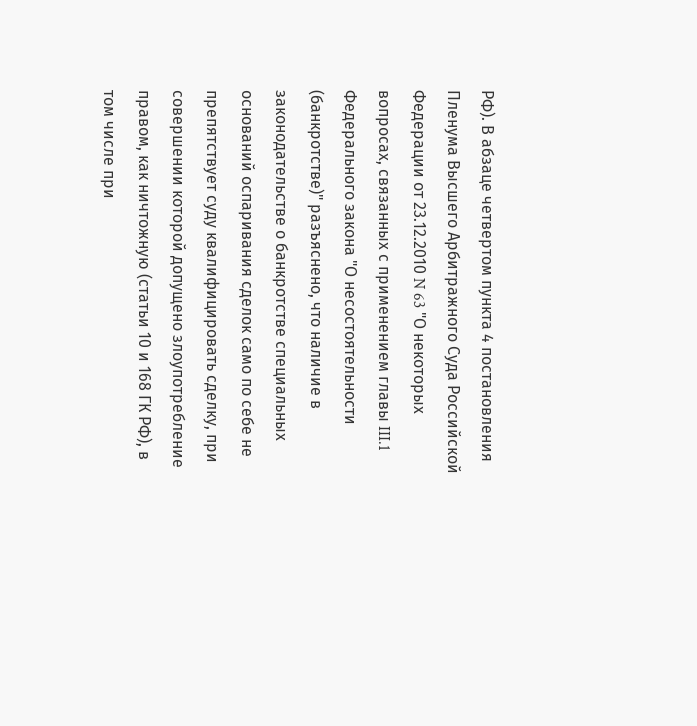РФ). В абзаце четвертом пункта 4 постановления Пленума Высшего Арбитражного Суда Российской Федерации от 23.12.2010 N 63 "О некоторых вопросах, связанных с применением главы III.1 Федерального закона "О несостоятельности (банкротстве)" разъяснено, что наличие в законодательстве о банкротстве специальных оснований оспаривания сделок само по себе не препятствует суду квалифицировать сделку, при совершении которой допущено злоупотребление правом, как ничтожную (статьи 10 и 168 ГК РФ), в том числе при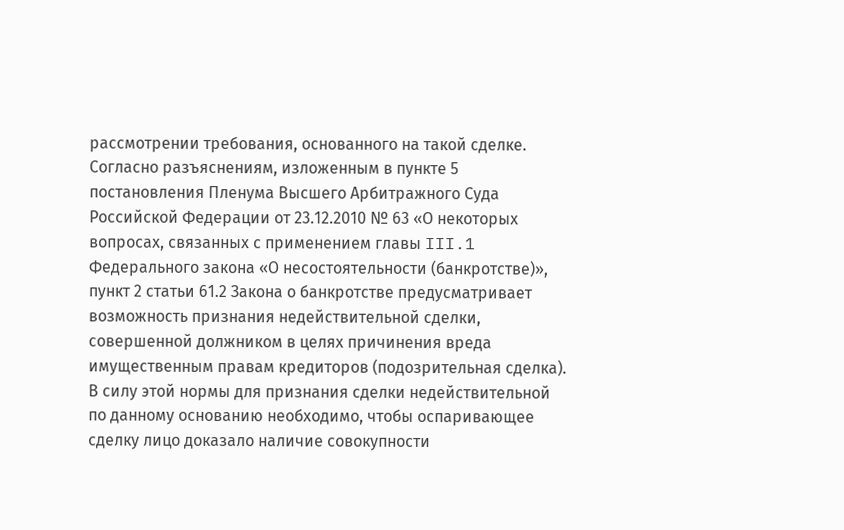рассмотрении требования, основанного на такой сделке. Согласно разъяснениям, изложенным в пункте 5 постановления Пленума Высшего Арбитражного Суда Российской Федерации от 23.12.2010 № 63 «О некоторых вопросах, связанных с применением главы III.1 Федерального закона «О несостоятельности (банкротстве)», пункт 2 статьи 61.2 Закона о банкротстве предусматривает возможность признания недействительной сделки, совершенной должником в целях причинения вреда имущественным правам кредиторов (подозрительная сделка). В силу этой нормы для признания сделки недействительной по данному основанию необходимо, чтобы оспаривающее сделку лицо доказало наличие совокупности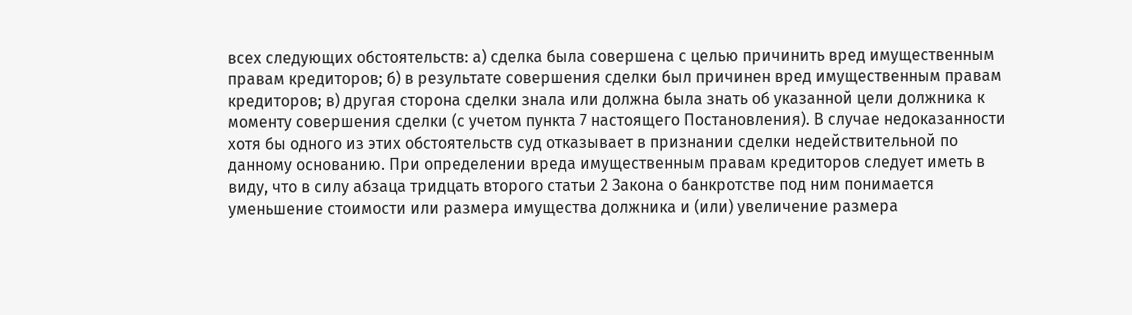всех следующих обстоятельств: а) сделка была совершена с целью причинить вред имущественным правам кредиторов; б) в результате совершения сделки был причинен вред имущественным правам кредиторов; в) другая сторона сделки знала или должна была знать об указанной цели должника к моменту совершения сделки (с учетом пункта 7 настоящего Постановления). В случае недоказанности хотя бы одного из этих обстоятельств суд отказывает в признании сделки недействительной по данному основанию. При определении вреда имущественным правам кредиторов следует иметь в виду, что в силу абзаца тридцать второго статьи 2 Закона о банкротстве под ним понимается уменьшение стоимости или размера имущества должника и (или) увеличение размера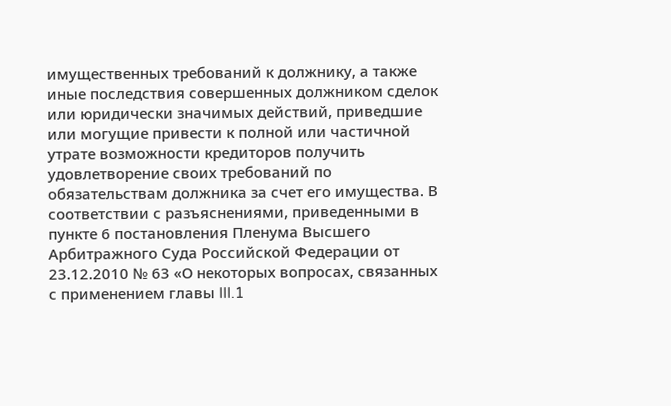имущественных требований к должнику, а также иные последствия совершенных должником сделок или юридически значимых действий, приведшие или могущие привести к полной или частичной утрате возможности кредиторов получить удовлетворение своих требований по обязательствам должника за счет его имущества. В соответствии с разъяснениями, приведенными в пункте 6 постановления Пленума Высшего Арбитражного Суда Российской Федерации от 23.12.2010 № 63 «О некоторых вопросах, связанных с применением главы III.1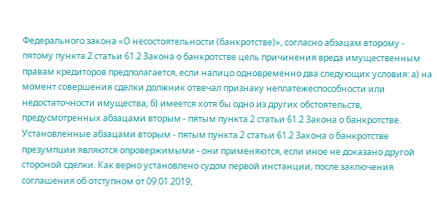Федерального закона «О несостоятельности (банкротстве)», согласно абзацам второму - пятому пункта 2 статьи 61.2 Закона о банкротстве цель причинения вреда имущественным правам кредиторов предполагается, если налицо одновременно два следующих условия: а) на момент совершения сделки должник отвечал признаку неплатежеспособности или недостаточности имущества; б) имеется хотя бы одно из других обстоятельств, предусмотренных абзацами вторым - пятым пункта 2 статьи 61.2 Закона о банкротстве. Установленные абзацами вторым - пятым пункта 2 статьи 61.2 Закона о банкротстве презумпции являются опровержимыми - они применяются, если иное не доказано другой стороной сделки. Как верно установлено судом первой инстанции, после заключения соглашения об отступном от 09.01.2019,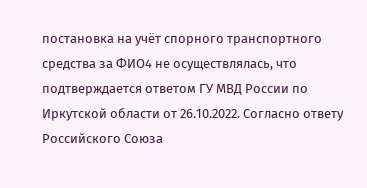постановка на учёт спорного транспортного средства за ФИО4 не осуществлялась, что подтверждается ответом ГУ МВД России по Иркутской области от 26.10.2022. Согласно ответу Российского Союза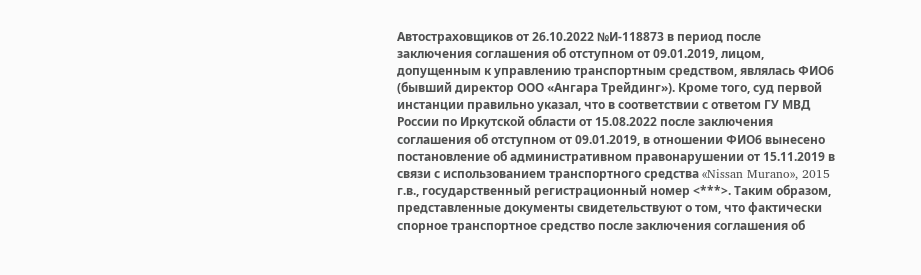Автостраховщиков от 26.10.2022 №И-118873 в период после заключения соглашения об отступном от 09.01.2019, лицом, допущенным к управлению транспортным средством, являлась ФИО6 (бывший директор ООО «Ангара Трейдинг»). Кроме того, суд первой инстанции правильно указал, что в соответствии с ответом ГУ МВД России по Иркутской области от 15.08.2022 после заключения соглашения об отступном от 09.01.2019, в отношении ФИО6 вынесено постановление об административном правонарушении от 15.11.2019 в связи с использованием транспортного средства «Nissan Murano», 2015 г.в., государственный регистрационный номер <***>. Таким образом, представленные документы свидетельствуют о том, что фактически спорное транспортное средство после заключения соглашения об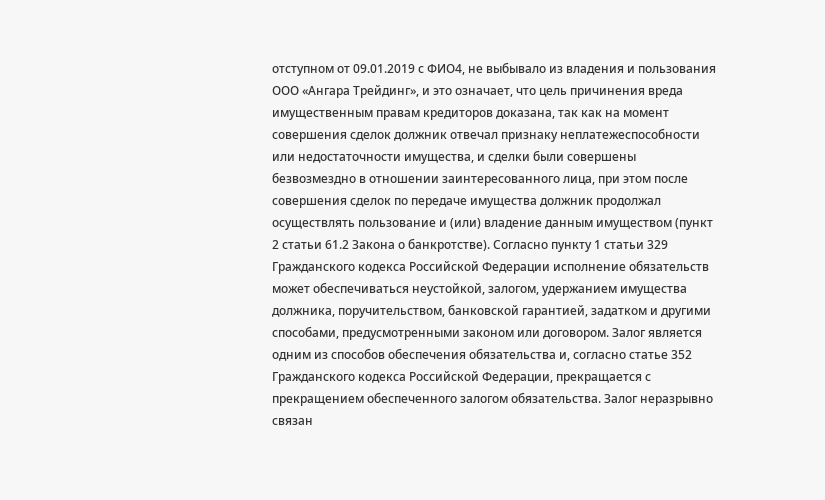отступном от 09.01.2019 с ФИО4, не выбывало из владения и пользования ООО «Ангара Трейдинг», и это означает, что цель причинения вреда имущественным правам кредиторов доказана, так как на момент совершения сделок должник отвечал признаку неплатежеспособности или недостаточности имущества, и сделки были совершены безвозмездно в отношении заинтересованного лица, при этом после совершения сделок по передаче имущества должник продолжал осуществлять пользование и (или) владение данным имуществом (пункт 2 статьи 61.2 Закона о банкротстве). Согласно пункту 1 статьи 329 Гражданского кодекса Российской Федерации исполнение обязательств может обеспечиваться неустойкой, залогом, удержанием имущества должника, поручительством, банковской гарантией, задатком и другими способами, предусмотренными законом или договором. Залог является одним из способов обеспечения обязательства и, согласно статье 352 Гражданского кодекса Российской Федерации, прекращается с прекращением обеспеченного залогом обязательства. Залог неразрывно связан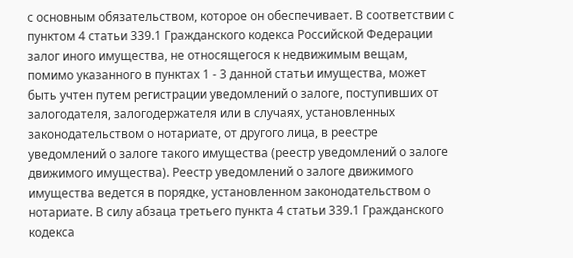с основным обязательством, которое он обеспечивает. В соответствии с пунктом 4 статьи 339.1 Гражданского кодекса Российской Федерации залог иного имущества, не относящегося к недвижимым вещам, помимо указанного в пунктах 1 - 3 данной статьи имущества, может быть учтен путем регистрации уведомлений о залоге, поступивших от залогодателя, залогодержателя или в случаях, установленных законодательством о нотариате, от другого лица, в реестре уведомлений о залоге такого имущества (реестр уведомлений о залоге движимого имущества). Реестр уведомлений о залоге движимого имущества ведется в порядке, установленном законодательством о нотариате. В силу абзаца третьего пункта 4 статьи 339.1 Гражданского кодекса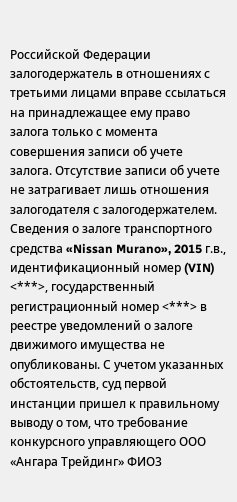Российской Федерации залогодержатель в отношениях с третьими лицами вправе ссылаться на принадлежащее ему право залога только с момента совершения записи об учете залога. Отсутствие записи об учете не затрагивает лишь отношения залогодателя с залогодержателем. Сведения о залоге транспортного средства «Nissan Murano», 2015 г.в., идентификационный номер (VIN) <***>, государственный регистрационный номер <***> в реестре уведомлений о залоге движимого имущества не опубликованы. С учетом указанных обстоятельств, суд первой инстанции пришел к правильному выводу о том, что требование конкурсного управляющего ООО «Ангара Трейдинг» ФИО3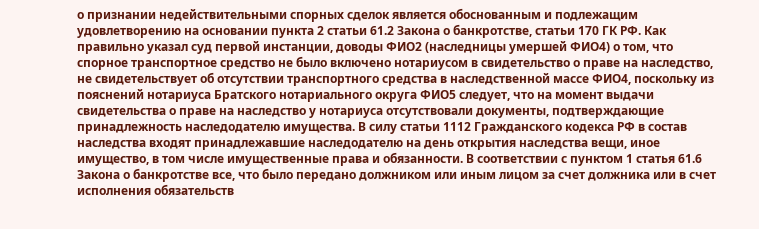о признании недействительными спорных сделок является обоснованным и подлежащим удовлетворению на основании пункта 2 статьи 61.2 Закона о банкротстве, статьи 170 ГК РФ. Как правильно указал суд первой инстанции, доводы ФИО2 (наследницы умершей ФИО4) о том, что спорное транспортное средство не было включено нотариусом в свидетельство о праве на наследство, не свидетельствует об отсутствии транспортного средства в наследственной массе ФИО4, поскольку из пояснений нотариуса Братского нотариального округа ФИО5 следует, что на момент выдачи свидетельства о праве на наследство у нотариуса отсутствовали документы, подтверждающие принадлежность наследодателю имущества. В силу статьи 1112 Гражданского кодекса РФ в состав наследства входят принадлежавшие наследодателю на день открытия наследства вещи, иное имущество, в том числе имущественные права и обязанности. В соответствии с пунктом 1 статья 61.6 Закона о банкротстве все, что было передано должником или иным лицом за счет должника или в счет исполнения обязательств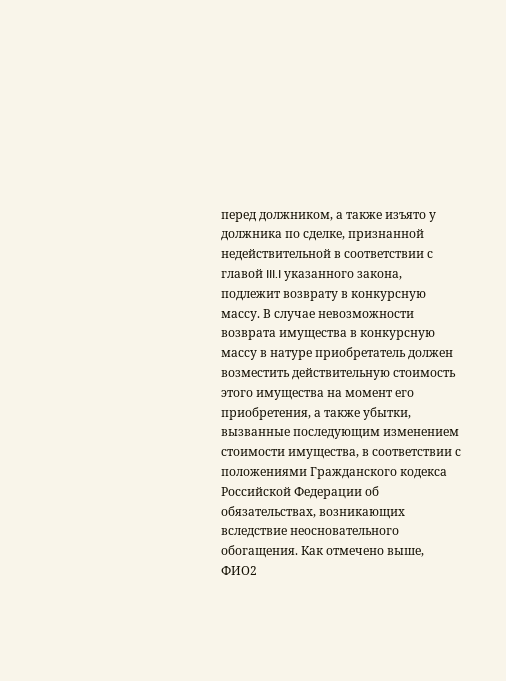перед должником, а также изъято у должника по сделке, признанной недействительной в соответствии с главой III.I указанного закона, подлежит возврату в конкурсную массу. В случае невозможности возврата имущества в конкурсную массу в натуре приобретатель должен возместить действительную стоимость этого имущества на момент его приобретения, а также убытки, вызванные последующим изменением стоимости имущества, в соответствии с положениями Гражданского кодекса Российской Федерации об обязательствах, возникающих вследствие неосновательного обогащения. Как отмечено выше, ФИО2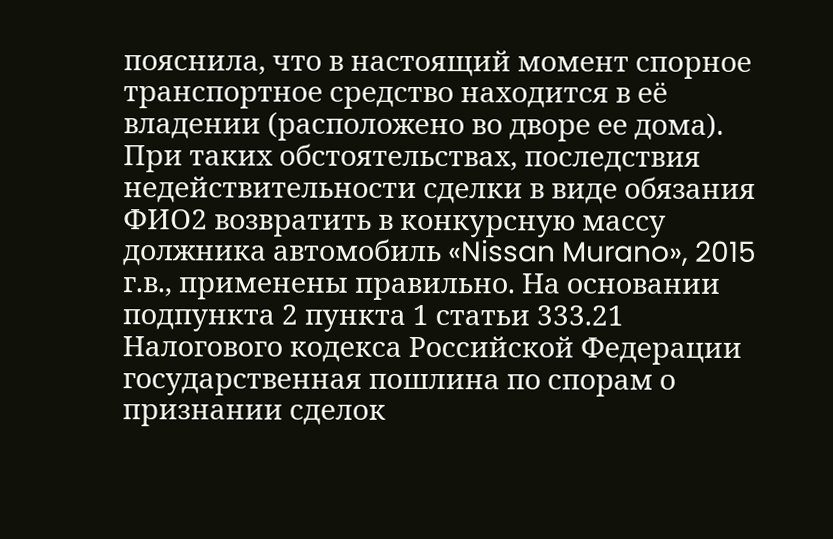пояснила, что в настоящий момент спорное транспортное средство находится в её владении (расположено во дворе ее дома). При таких обстоятельствах, последствия недействительности сделки в виде обязания ФИО2 возвратить в конкурсную массу должника автомобиль «Nissan Murano», 2015 г.в., применены правильно. На основании подпункта 2 пункта 1 статьи 333.21 Налогового кодекса Российской Федерации государственная пошлина по спорам о признании сделок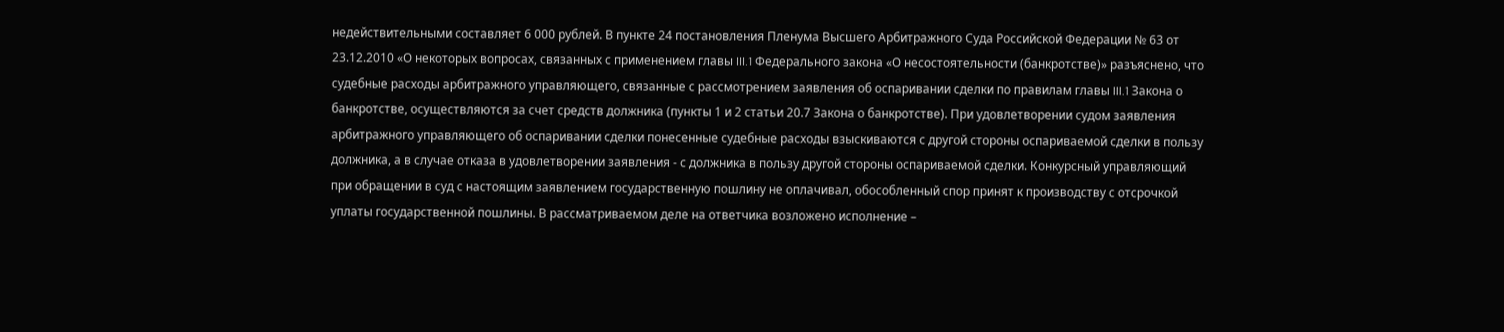недействительными составляет 6 000 рублей. В пункте 24 постановления Пленума Высшего Арбитражного Суда Российской Федерации № 63 от 23.12.2010 «О некоторых вопросах, связанных с применением главы III.1 Федерального закона «О несостоятельности (банкротстве)» разъяснено, что судебные расходы арбитражного управляющего, связанные с рассмотрением заявления об оспаривании сделки по правилам главы III.1 Закона о банкротстве, осуществляются за счет средств должника (пункты 1 и 2 статьи 20.7 Закона о банкротстве). При удовлетворении судом заявления арбитражного управляющего об оспаривании сделки понесенные судебные расходы взыскиваются с другой стороны оспариваемой сделки в пользу должника, а в случае отказа в удовлетворении заявления - с должника в пользу другой стороны оспариваемой сделки. Конкурсный управляющий при обращении в суд с настоящим заявлением государственную пошлину не оплачивал, обособленный спор принят к производству с отсрочкой уплаты государственной пошлины. В рассматриваемом деле на ответчика возложено исполнение –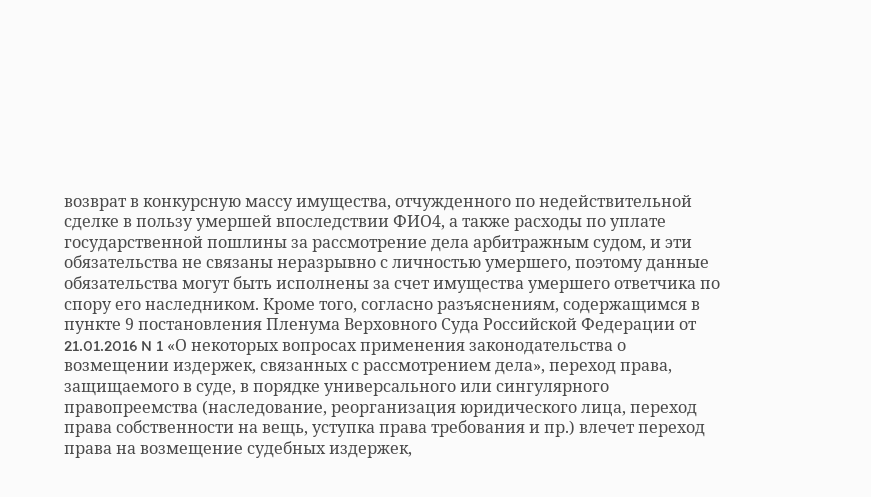возврат в конкурсную массу имущества, отчужденного по недействительной сделке в пользу умершей впоследствии ФИО4, а также расходы по уплате государственной пошлины за рассмотрение дела арбитражным судом, и эти обязательства не связаны неразрывно с личностью умершего, поэтому данные обязательства могут быть исполнены за счет имущества умершего ответчика по спору его наследником. Кроме того, согласно разъяснениям, содержащимся в пункте 9 постановления Пленума Верховного Суда Российской Федерации от 21.01.2016 N 1 «О некоторых вопросах применения законодательства о возмещении издержек, связанных с рассмотрением дела», переход права, защищаемого в суде, в порядке универсального или сингулярного правопреемства (наследование, реорганизация юридического лица, переход права собственности на вещь, уступка права требования и пр.) влечет переход права на возмещение судебных издержек,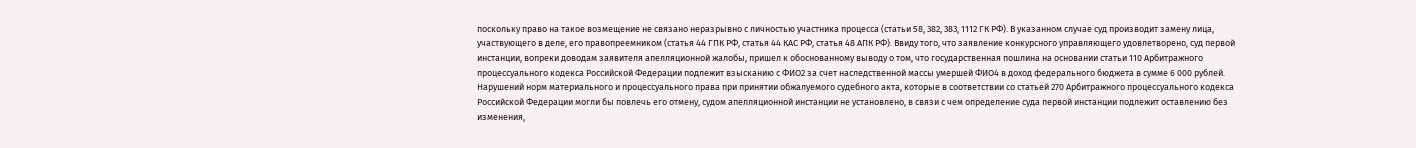поскольку право на такое возмещение не связано неразрывно с личностью участника процесса (статьи 58, 382, 383, 1112 ГК РФ). В указанном случае суд производит замену лица, участвующего в деле, его правопреемником (статья 44 ГПК РФ, статья 44 КАС РФ, статья 48 АПК РФ). Ввиду того, что заявление конкурсного управляющего удовлетворено, суд первой инстанции, вопреки доводам заявителя апелляционной жалобы, пришел к обоснованному выводу о том, что государственная пошлина на основании статьи 110 Арбитражного процессуального кодекса Российской Федерации подлежит взысканию с ФИО2 за счет наследственной массы умершей ФИО4 в доход федерального бюджета в сумме 6 000 рублей. Нарушений норм материального и процессуального права при принятии обжалуемого судебного акта, которые в соответствии со статьей 270 Арбитражного процессуального кодекса Российской Федерации могли бы повлечь его отмену, судом апелляционной инстанции не установлено, в связи с чем определение суда первой инстанции подлежит оставлению без изменения,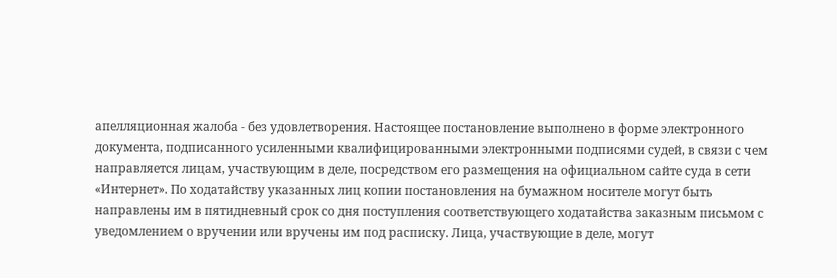апелляционная жалоба - без удовлетворения. Настоящее постановление выполнено в форме электронного документа, подписанного усиленными квалифицированными электронными подписями судей, в связи с чем направляется лицам, участвующим в деле, посредством его размещения на официальном сайте суда в сети «Интернет». По ходатайству указанных лиц копии постановления на бумажном носителе могут быть направлены им в пятидневный срок со дня поступления соответствующего ходатайства заказным письмом с уведомлением о вручении или вручены им под расписку. Лица, участвующие в деле, могут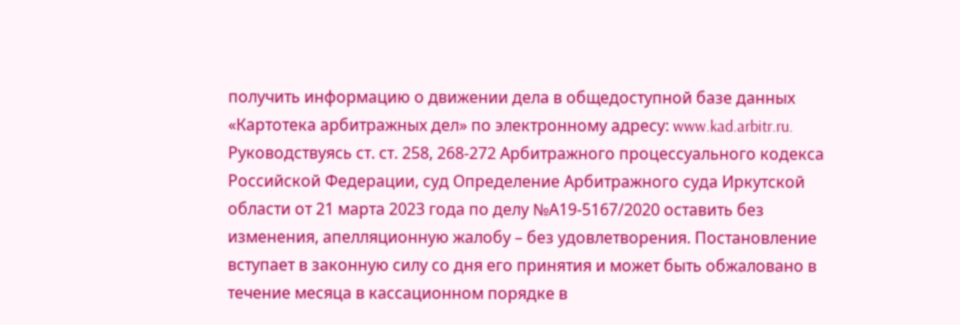получить информацию о движении дела в общедоступной базе данных «Картотека арбитражных дел» по электронному адресу: www.kad.arbitr.ru. Руководствуясь ст. ст. 258, 268-272 Арбитражного процессуального кодекса Российской Федерации, суд Определение Арбитражного суда Иркутской области от 21 марта 2023 года по делу №А19-5167/2020 оставить без изменения, апелляционную жалобу – без удовлетворения. Постановление вступает в законную силу со дня его принятия и может быть обжаловано в течение месяца в кассационном порядке в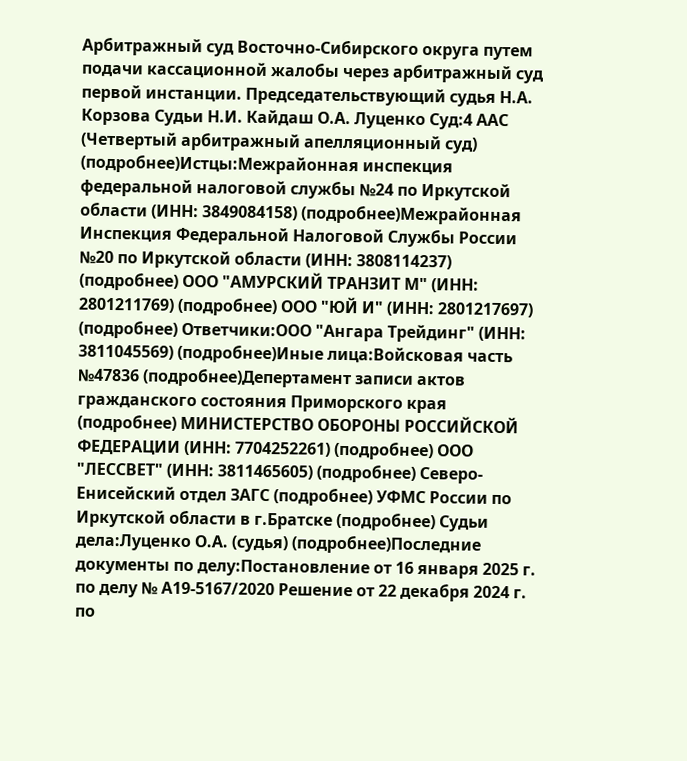Арбитражный суд Восточно-Сибирского округа путем подачи кассационной жалобы через арбитражный суд первой инстанции. Председательствующий судья Н.А. Корзова Судьи Н.И. Кайдаш О.А. Луценко Суд:4 ААС (Четвертый арбитражный апелляционный суд) (подробнее)Истцы:Межрайонная инспекция федеральной налоговой службы №24 по Иркутской области (ИНН: 3849084158) (подробнее)Межрайонная Инспекция Федеральной Налоговой Службы России №20 по Иркутской области (ИНН: 3808114237) (подробнее) ООО "АМУРСКИЙ ТРАНЗИТ М" (ИНН: 2801211769) (подробнее) ООО "ЮЙ И" (ИНН: 2801217697) (подробнее) Ответчики:ООО "Ангара Трейдинг" (ИНН: 3811045569) (подробнее)Иные лица:Войсковая часть №47836 (подробнее)Депертамент записи актов гражданского состояния Приморского края (подробнее) МИНИСТЕРСТВО ОБОРОНЫ РОССИЙСКОЙ ФЕДЕРАЦИИ (ИНН: 7704252261) (подробнее) ООО "ЛЕССВЕТ" (ИНН: 3811465605) (подробнее) Северо-Енисейский отдел ЗАГС (подробнее) УФМС России по Иркутской области в г.Братске (подробнее) Судьи дела:Луценко О.А. (судья) (подробнее)Последние документы по делу:Постановление от 16 января 2025 г. по делу № А19-5167/2020 Решение от 22 декабря 2024 г. по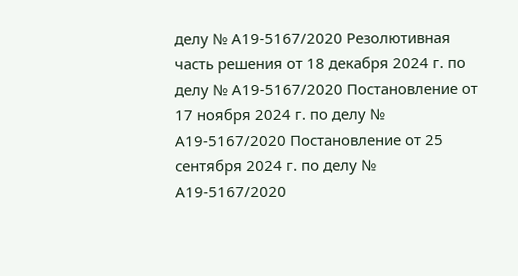делу № А19-5167/2020 Резолютивная часть решения от 18 декабря 2024 г. по делу № А19-5167/2020 Постановление от 17 ноября 2024 г. по делу № А19-5167/2020 Постановление от 25 сентября 2024 г. по делу № А19-5167/2020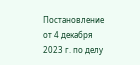Постановление от 4 декабря 2023 г. по делу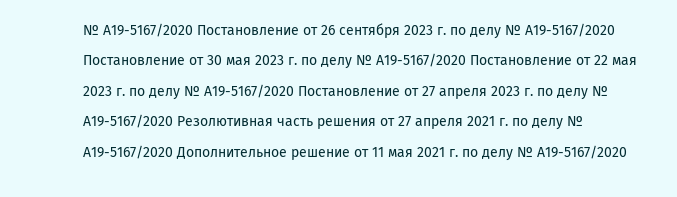№ А19-5167/2020 Постановление от 26 сентября 2023 г. по делу № А19-5167/2020 Постановление от 30 мая 2023 г. по делу № А19-5167/2020 Постановление от 22 мая 2023 г. по делу № А19-5167/2020 Постановление от 27 апреля 2023 г. по делу № А19-5167/2020 Резолютивная часть решения от 27 апреля 2021 г. по делу № А19-5167/2020 Дополнительное решение от 11 мая 2021 г. по делу № А19-5167/2020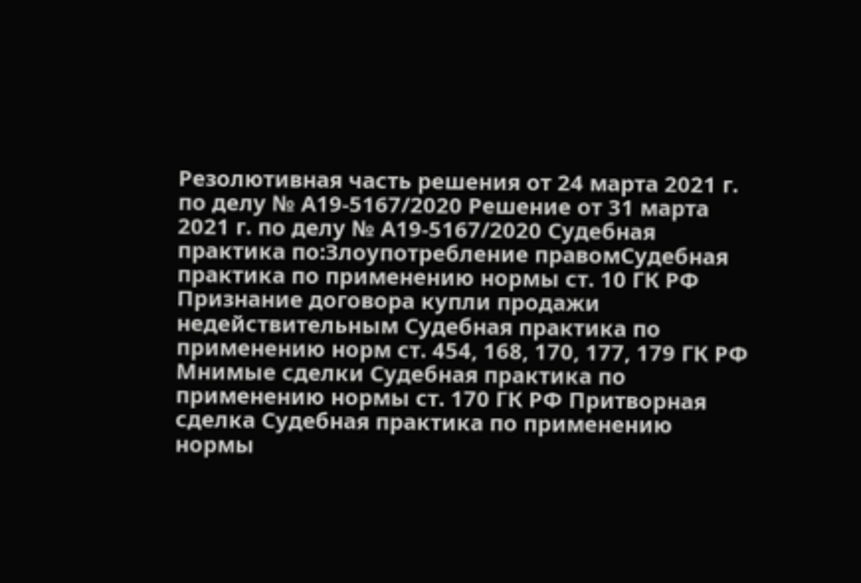Резолютивная часть решения от 24 марта 2021 г. по делу № А19-5167/2020 Решение от 31 марта 2021 г. по делу № А19-5167/2020 Судебная практика по:Злоупотребление правомСудебная практика по применению нормы ст. 10 ГК РФ Признание договора купли продажи недействительным Судебная практика по применению норм ст. 454, 168, 170, 177, 179 ГК РФ
Мнимые сделки Судебная практика по применению нормы ст. 170 ГК РФ Притворная сделка Судебная практика по применению нормы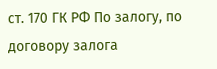ст. 170 ГК РФ По залогу, по договору залога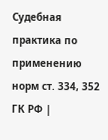Судебная практика по применению норм ст. 334, 352 ГК РФ |